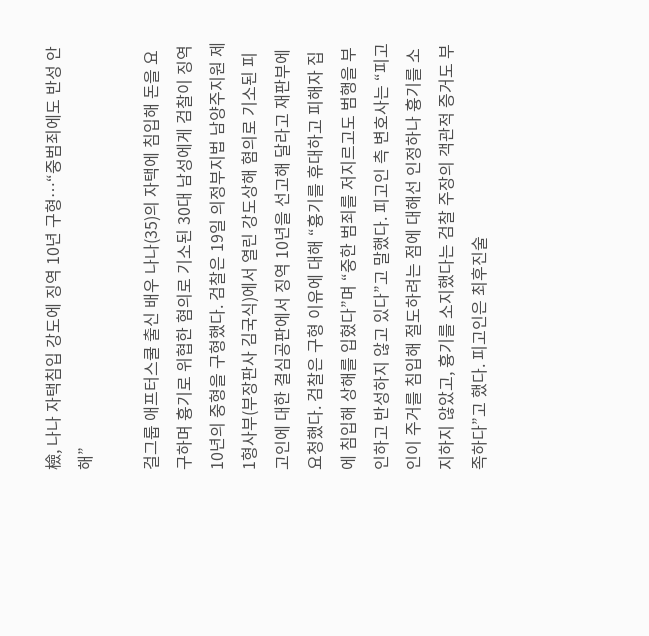檢, 나나 자택침입 강도에 징역 10년 구형…“중범죄에도 반성 안해”

걸그룹 애프터스쿨 출신 배우 나나(35)의 자택에 침입해 돈을 요구하며 흉기로 위협한 혐의로 기소된 30대 남성에게 검찰이 징역 10년의 중형을 구형했다. 검찰은 19일 의정부지법 남양주지원 제1형사부(부장판사 김국식)에서 열린 강도상해 혐의로 기소된 피고인에 대한 결심공판에서 징역 10년을 선고해 달라고 재판부에 요청했다. 검찰은 구형 이유에 대해 “흉기를 휴대하고 피해자 집에 침입해 상해를 입혔다”며 “중한 범죄를 저지르고도 범행을 부인하고 반성하지 않고 있다”고 말했다. 피고인 측 변호사는 “피고인이 주거를 침입해 절도하려는 점에 대해선 인정하나 흉기를 소지하지 않았고, 흉기를 소지했다는 검찰 주장의 객관적 증거도 부족하다”고 했다. 피고인은 최후진술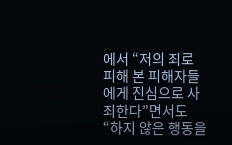에서 “저의 죄로 피해 본 피해자들에게 진심으로 사죄한다”면서도 “하지 않은 행동을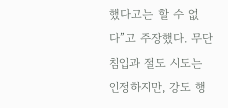했다고는 할 수 없다”고 주장했다. 무단침입과 절도 시도는 인정하지만, 강도 행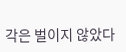각은 벌이지 않았다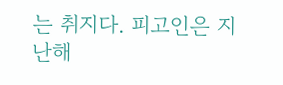는 취지다. 피고인은 지난해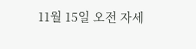11월 15일 오전 자세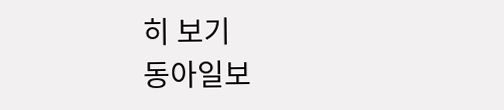히 보기
동아일보